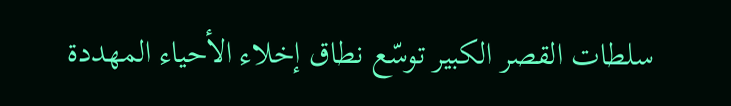سلطات القصر الكبير توسّع نطاق إخلاء الأحياء المهددة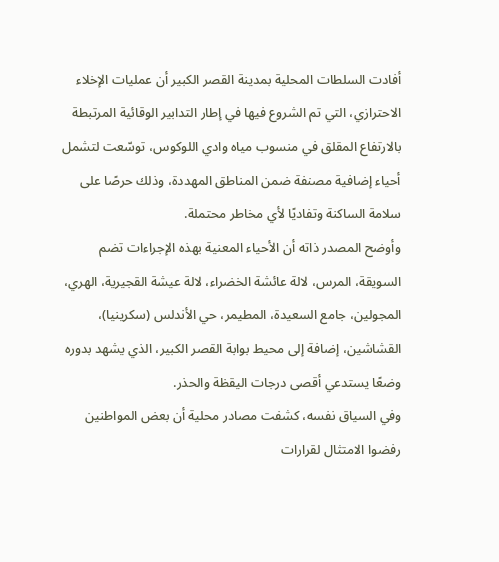أفادت السلطات المحلية بمدينة القصر الكبير أن عمليات الإخلاء الاحترازي، التي تم الشروع فيها في إطار التدابير الوقائية المرتبطة بالارتفاع المقلق في منسوب مياه وادي اللوكوس، توسّعت لتشمل أحياء إضافية مصنفة ضمن المناطق المهددة، وذلك حرصًا على سلامة الساكنة وتفاديًا لأي مخاطر محتملة.
وأوضح المصدر ذاته أن الأحياء المعنية بهذه الإجراءات تضم السويقة، المرس، لالة عائشة الخضراء، لالة عيشة القجيرية، الهري، المجولين، جامع السعيدة، المطيمر، حي الأندلس (سكرينيا)، القشاشين، إضافة إلى محيط بوابة القصر الكبير، الذي يشهد بدوره وضعًا يستدعي أقصى درجات اليقظة والحذر.
وفي السياق نفسه، كشفت مصادر محلية أن بعض المواطنين رفضوا الامتثال لقرارات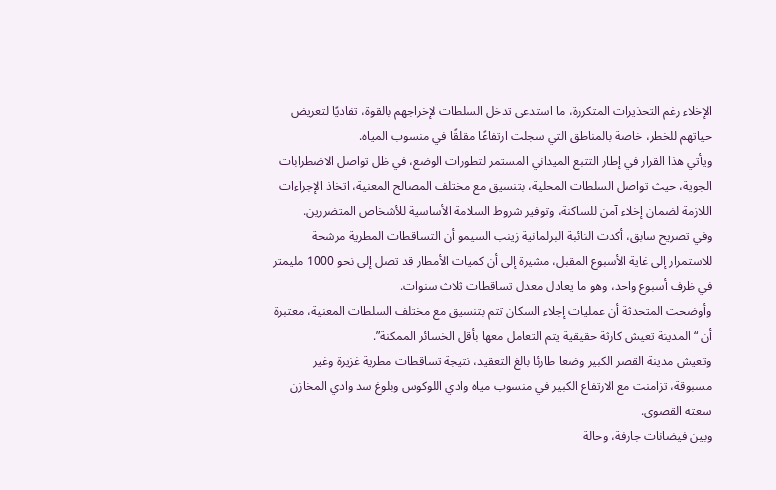الإخلاء رغم التحذيرات المتكررة، ما استدعى تدخل السلطات لإخراجهم بالقوة، تفاديًا لتعريض حياتهم للخطر، خاصة بالمناطق التي سجلت ارتفاعًا مقلقًا في منسوب المياه.
ويأتي هذا القرار في إطار التتبع الميداني المستمر لتطورات الوضع، في ظل تواصل الاضطرابات الجوية، حيث تواصل السلطات المحلية، بتنسيق مع مختلف المصالح المعنية، اتخاذ الإجراءات اللازمة لضمان إخلاء آمن للساكنة، وتوفير شروط السلامة الأساسية للأشخاص المتضررين.
وفي تصريح سابق، أكدت النائبة البرلمانية زينب السيمو أن التساقطات المطرية مرشحة للاستمرار إلى غاية الأسبوع المقبل، مشيرة إلى أن كميات الأمطار قد تصل إلى نحو 1000 مليمتر في ظرف أسبوع واحد، وهو ما يعادل معدل تساقطات ثلاث سنوات.
وأوضحت المتحدثة أن عمليات إجلاء السكان تتم بتنسيق مع مختلف السلطات المعنية، معتبرة أن “المدينة تعيش كارثة حقيقية يتم التعامل معها بأقل الخسائر الممكنة”.
وتعيش مدينة القصر الكبير وضعا طارئا بالغ التعقيد، نتيجة تساقطات مطرية غزيرة وغير مسبوقة، تزامنت مع الارتفاع الكبير في منسوب مياه وادي اللوكوس وبلوغ سد وادي المخازن سعته القصوى.
وبين فيضانات جارفة، وحالة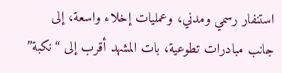استنفار رسمي ومدني، وعمليات إخلاء واسعة، إلى جانب مبادرات تطوعية، بات المشهد أقرب إلى “نكبة”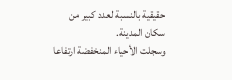حقيقية بالنسبة لعدد كبير من سكان المدينة.
وسجلت الأحياء المنخفضة ارتفاعا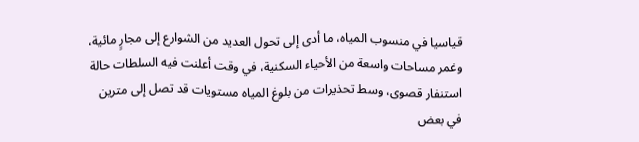قياسيا في منسوب المياه، ما أدى إلى تحول العديد من الشوارع إلى مجارٍ مائية، وغمر مساحات واسعة من الأحياء السكنية، في وقت أعلنت فيه السلطات حالة استنفار قصوى، وسط تحذيرات من بلوغ المياه مستويات قد تصل إلى مترين في بعض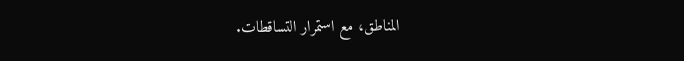المناطق، مع استمرار التساقطات.